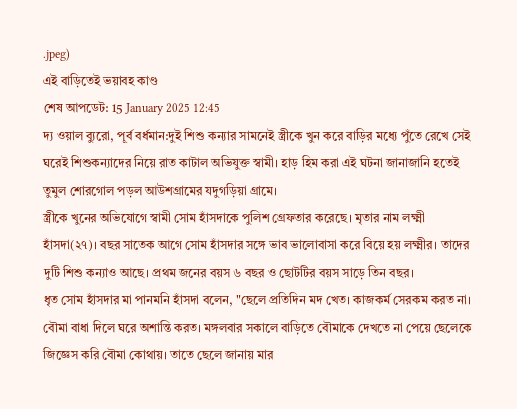.jpeg)
এই বাড়িতেই ভয়াবহ কাণ্ড
শেষ আপডেট: 15 January 2025 12:45
দ্য ওয়াল ব্যুরো, পূর্ব বর্ধমান:দুই শিশু কন্যার সামনেই স্ত্রীকে খুন করে বাড়ির মধ্যে পুঁতে রেখে সেই ঘরেই শিশুকন্যাদের নিয়ে রাত কাটাল অভিযুক্ত স্বামী। হাড় হিম করা এই ঘটনা জানাজানি হতেই তুমুল শোরগোল পড়ল আউশগ্রামের যদুগড়িয়া গ্রামে।
স্ত্রীকে খুনের অভিযোগে স্বামী সোম হাঁসদাকে পুলিশ গ্রেফতার করেছে। মৃতার নাম লক্ষ্মী হাঁসদা(২৭)। বছর সাতেক আগে সোম হাঁসদার সঙ্গে ভাব ভালোবাসা করে বিয়ে হয় লক্ষ্মীর। তাদের দুটি শিশু কন্যাও আছে। প্রথম জনের বয়স ৬ বছর ও ছোটটির বয়স সাড়ে তিন বছর।
ধৃত সোম হাঁসদার মা পানমনি হাঁসদা বলেন, "ছেলে প্রতিদিন মদ খেত। কাজকর্ম সেরকম করত না। বৌমা বাধা দিলে ঘরে অশান্তি করত। মঙ্গলবার সকালে বাড়িতে বৌমাকে দেখতে না পেয়ে ছেলেকে জিজ্ঞেস করি বৌমা কোথায়। তাতে ছেলে জানায় মার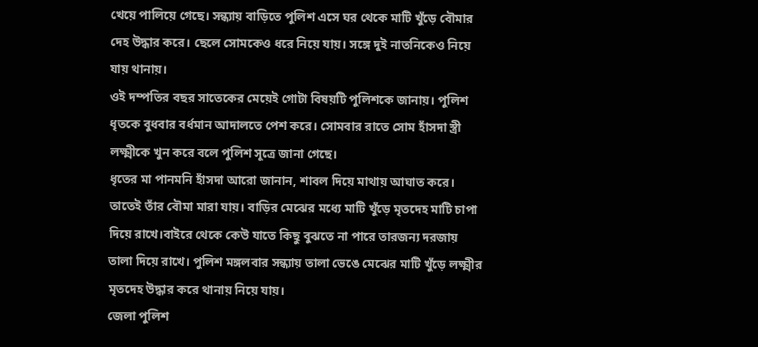খেয়ে পালিয়ে গেছে। সন্ধ্যায় বাড়িতে পুলিশ এসে ঘর থেকে মাটি খুঁড়ে বৌমার দেহ উদ্ধার করে। ছেলে সোমকেও ধরে নিয়ে যায়। সঙ্গে দুই নাতনিকেও নিয়ে যায় থানায়।
ওই দম্পতির বছর সাতেকের মেয়েই গোটা বিষয়টি পুলিশকে জানায়। পুলিশ ধৃতকে বুধবার বর্ধমান আদালতে পেশ করে। সোমবার রাতে সোম হাঁসদা স্ত্রী লক্ষ্মীকে খুন করে বলে পুলিশ সূত্রে জানা গেছে।
ধৃতের মা পানমনি হাঁসদা আরো জানান, শাবল দিয়ে মাথায় আঘাত করে। তাতেই তাঁর বৌমা মারা যায়। বাড়ির মেঝের মধ্যে মাটি খুঁড়ে মৃতদেহ মাটি চাপা দিয়ে রাখে।বাইরে থেকে কেউ যাতে কিছু বুঝতে না পারে তারজন্য দরজায় তালা দিয়ে রাখে। পুলিশ মঙ্গলবার সন্ধ্যায় তালা ভেঙে মেঝের মাটি খুঁড়ে লক্ষ্মীর মৃতদেহ উদ্ধার করে থানায় নিয়ে যায়।
জেলা পুলিশ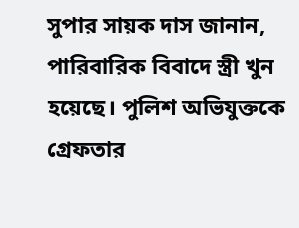সুপার সায়ক দাস জানান, পারিবারিক বিবাদে স্ত্রী খুন হয়েছে। পুলিশ অভিযুক্তকে গ্রেফতার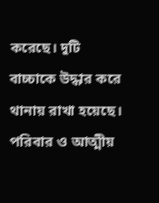করেছে। দুটি বাচ্চাকে উদ্ধার করে থানায় রাখা হয়েছে। পরিবার ও আত্মীয়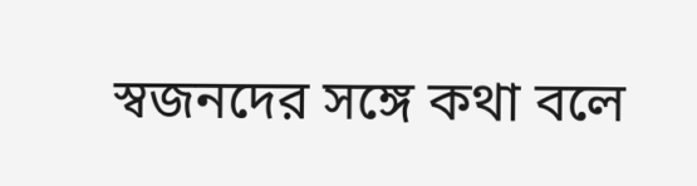স্বজনদের সঙ্গে কথা বলে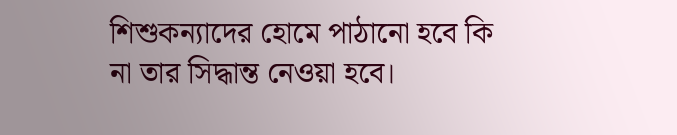শিশুকন্যাদের হোমে পাঠানো হবে কি না তার সিদ্ধান্ত নেওয়া হবে।